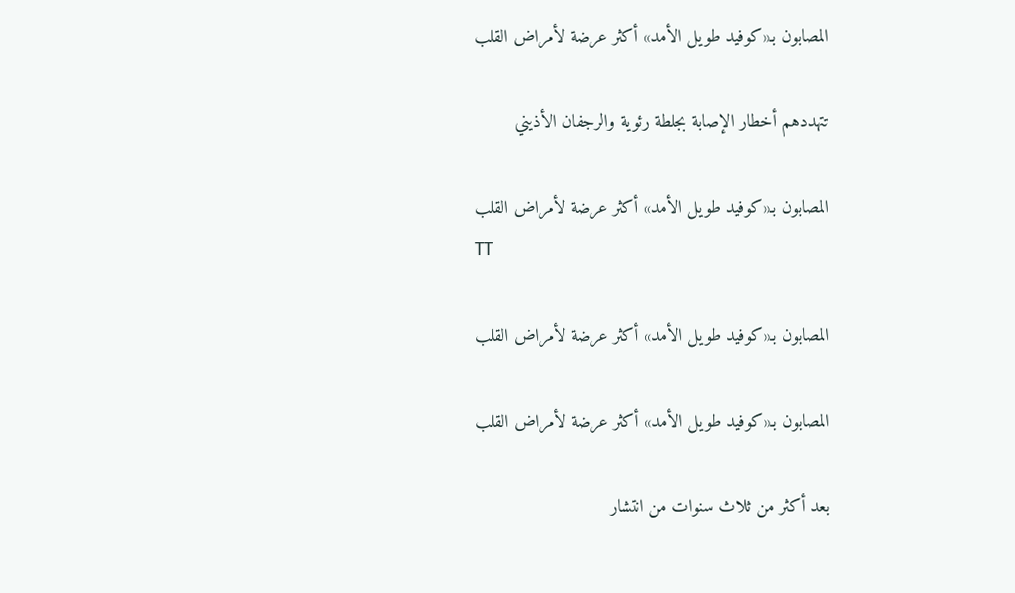المصابون بـ«كوفيد طويل الأمد» أكثر عرضة لأمراض القلب

تتهددهم أخطار الإصابة بجلطة رئوية والرجفان الأذيني

المصابون بـ«كوفيد طويل الأمد» أكثر عرضة لأمراض القلب
TT

المصابون بـ«كوفيد طويل الأمد» أكثر عرضة لأمراض القلب

المصابون بـ«كوفيد طويل الأمد» أكثر عرضة لأمراض القلب

بعد أكثر من ثلاث سنوات من انتشار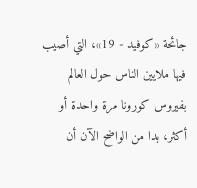جائحة «كوفيد - 19»، التي أصيب فيها ملايين الناس حول العالم بفيروس كورونا مرة واحدة أو أكثر، بدا من الواضح الآن أن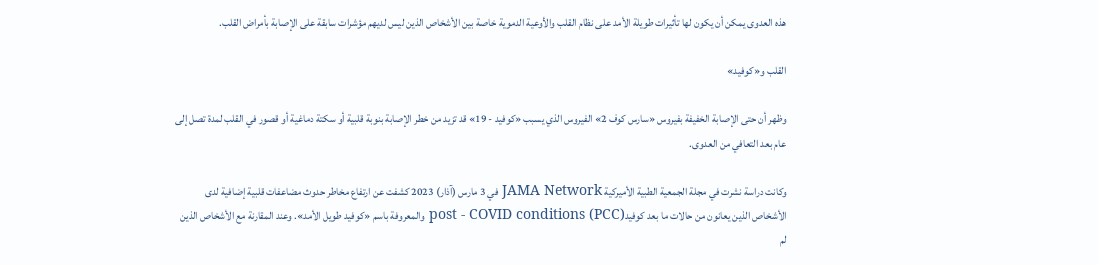هذه العدوى يمكن أن يكون لها تأثيرات طويلة الأمد على نظام القلب والأوعية الدموية خاصة بين الأشخاص الذين ليس لديهم مؤشرات سابقة على الإصابة بأمراض القلب.

القلب و«كوفيد»

وظهر أن حتى الإصابة الخفيفة بفيروس «سارس كوف 2» الفيروس الذي يسبب «كوفيد - 19» قد تزيد من خطر الإصابة بنوبة قلبية أو سكتة دماغية أو قصور في القلب لمدة تصل إلى عام بعد التعافي من العدوى.

وكانت دراسة نشرت في مجلة الجمعية الطبية الأميركية JAMA Network في 3 مارس (آذار) 2023 كشفت عن ارتفاع مخاطر حدوث مضاعفات قلبية إضافية لدى الأشخاص الذين يعانون من حالات ما بعد كوفيدpost - COVID conditions (PCC) والمعروفة باسم «كوفيد طويل الأمد». وعند المقارنة مع الأشخاص الذين لم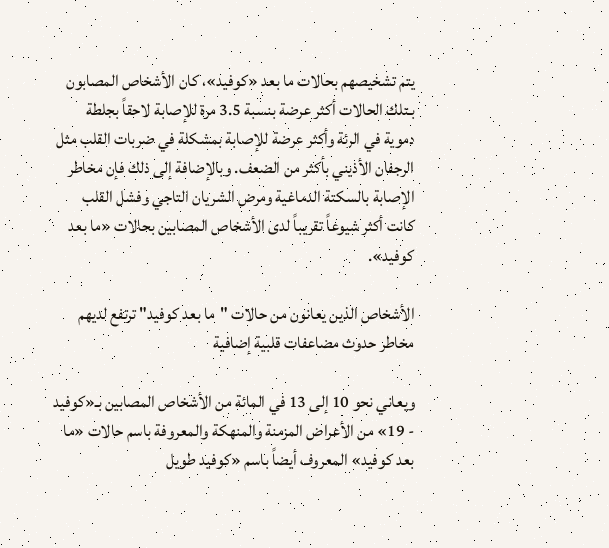يتم تشخيصهم بحالات ما بعد «كوفيد»، كان الأشخاص المصابون بـتلك الحالات أكثر عرضة بنسبة 3.5 مرة للإصابة لاحقاً بجلطة دموية في الرئة وأكثر عرضة للإصابة بمشكلة في ضربات القلب مثل الرجفان الأذيني بأكثر من الضعف. وبالإضافة إلى ذلك فإن مخاطر الإصابة بالسكتة الدماغية ومرض الشريان التاجي وفشل القلب كانت أكثر شيوعاً تقريباً لدى الأشخاص المصابين بحالات «ما بعد كوفيد».

الأشخاص الذين يعانون من حالات "ما بعد كوفيد" ترتفع لديهم مخاطر حدوث مضاعفات قلبية إضافية

ويعاني نحو 10 إلى 13 في المائة من الأشخاص المصابين بـ«كوفيد - 19» من الأعراض المزمنة والمنهكة والمعروفة باسم حالات «ما بعد كوفيد» المعروف أيضاً باسم «كوفيد طويل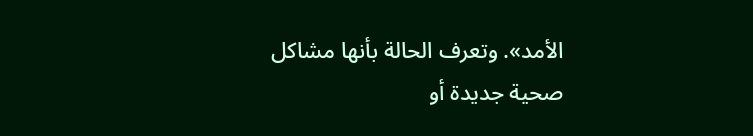الأمد». وتعرف الحالة بأنها مشاكل صحية جديدة أو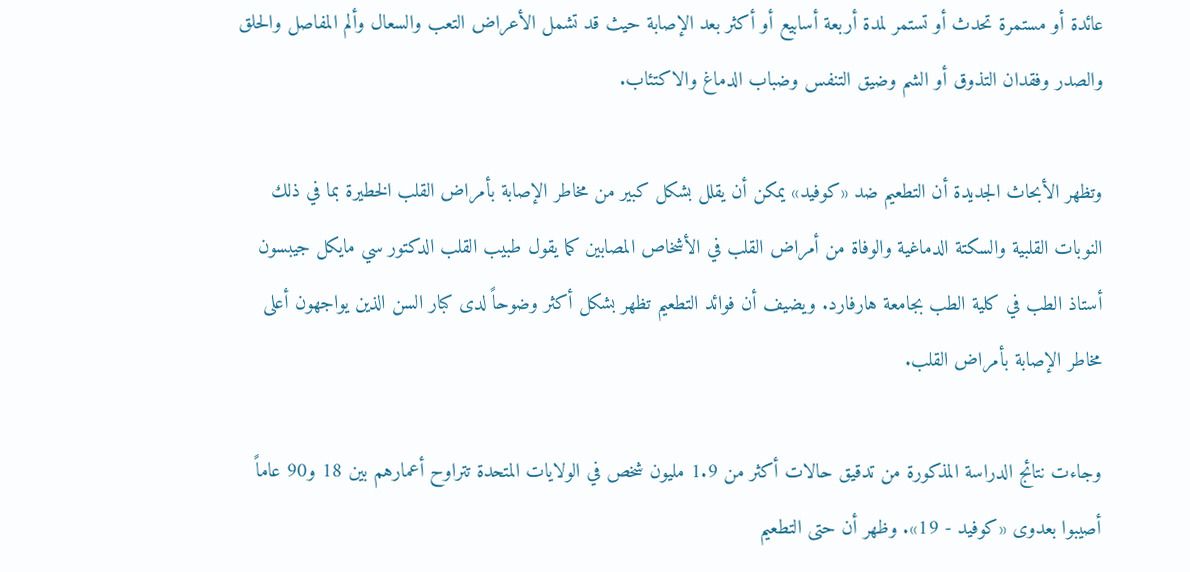عائدة أو مستمرة تحدث أو تستمر لمدة أربعة أسابيع أو أكثر بعد الإصابة حيث قد تشمل الأعراض التعب والسعال وألم المفاصل والحلق والصدر وفقدان التذوق أو الشم وضيق التنفس وضباب الدماغ والاكتئاب.

وتظهر الأبحاث الجديدة أن التطعيم ضد «كوفيد» يمكن أن يقلل بشكل كبير من مخاطر الإصابة بأمراض القلب الخطيرة بما في ذلك النوبات القلبية والسكتة الدماغية والوفاة من أمراض القلب في الأشخاص المصابين كما يقول طبيب القلب الدكتور سي مايكل جيبسون أستاذ الطب في كلية الطب بجامعة هارفارد. ويضيف أن فوائد التطعيم تظهر بشكل أكثر وضوحاً لدى كبار السن الذين يواجهون أعلى مخاطر الإصابة بأمراض القلب.

وجاءت نتائج الدراسة المذكورة من تدقيق حالات أكثر من 1.9 مليون شخص في الولايات المتحدة تتراوح أعمارهم بين 18 و90 عاماً أصيبوا بعدوى «كوفيد - 19». وظهر أن حتى التطعيم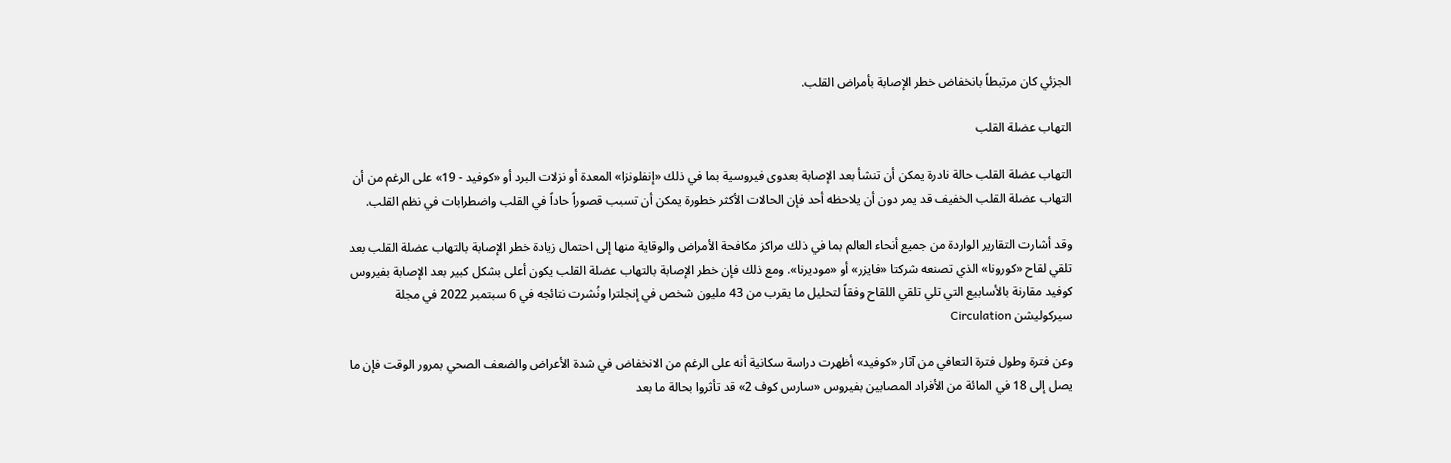الجزئي كان مرتبطاً بانخفاض خطر الإصابة بأمراض القلب.

التهاب عضلة القلب

التهاب عضلة القلب حالة نادرة يمكن أن تنشأ بعد الإصابة بعدوى فيروسية بما في ذلك «إنفلونزا» المعدة أو نزلات البرد أو «كوفيد - 19» على الرغم من أن التهاب عضلة القلب الخفيف قد يمر دون أن يلاحظه أحد فإن الحالات الأكثر خطورة يمكن أن تسبب قصوراً حاداً في القلب واضطرابات في نظم القلب.

وقد أشارت التقارير الواردة من جميع أنحاء العالم بما في ذلك مراكز مكافحة الأمراض والوقاية منها إلى احتمال زيادة خطر الإصابة بالتهاب عضلة القلب بعد تلقي لقاح «كورونا» الذي تصنعه شركتا «فايزر» أو «موديرنا». ومع ذلك فإن خطر الإصابة بالتهاب عضلة القلب يكون أعلى بشكل كبير بعد الإصابة بفيروس كوفيد مقارنة بالأسابيع التي تلي تلقي اللقاح وفقاً لتحليل ما يقرب من 43 مليون شخص في إنجلترا ونُشرت نتائجه في 6 سبتمبر 2022 في مجلة سيركوليشن Circulation

وعن فترة وطول فترة التعافي من آثار «كوفيد» أظهرت دراسة سكانية أنه على الرغم من الانخفاض في شدة الأعراض والضعف الصحي بمرور الوقت فإن ما يصل إلى 18 في المائة من الأفراد المصابين بفيروس «سارس كوف 2» قد تأثروا بحالة ما بعد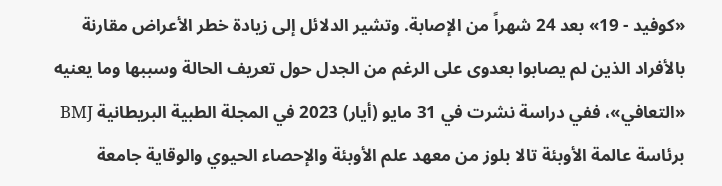«كوفيد - 19» بعد 24 شهراً من الإصابة. وتشير الدلائل إلى زيادة خطر الأعراض مقارنة بالأفراد الذين لم يصابوا بعدوى على الرغم من الجدل حول تعريف الحالة وسببها وما يعنيه «التعافي»، ففي دراسة نشرت في 31 مايو (أيار) 2023 في المجلة الطبية البريطانية BMJ برئاسة عالمة الأوبئة تالا بلوز من معهد علم الأوبئة والإحصاء الحيوي والوقاية جامعة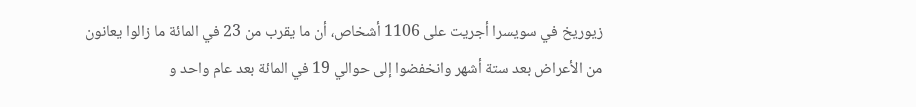زيوريخ في سويسرا أجريت على 1106 أشخاص، أن ما يقرب من 23 في المائة ما زالوا يعانون من الأعراض بعد ستة أشهر وانخفضوا إلى حوالي 19 في المائة بعد عام واحد و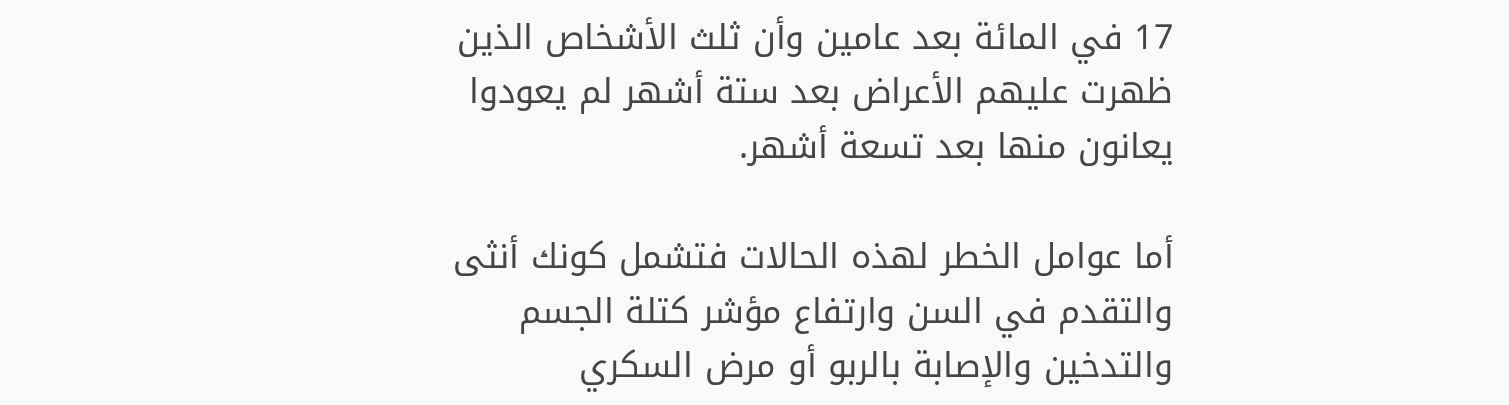17 في المائة بعد عامين وأن ثلث الأشخاص الذين ظهرت عليهم الأعراض بعد ستة أشهر لم يعودوا يعانون منها بعد تسعة أشهر.

أما عوامل الخطر لهذه الحالات فتشمل كونك أنثى والتقدم في السن وارتفاع مؤشر كتلة الجسم والتدخين والإصابة بالربو أو مرض السكري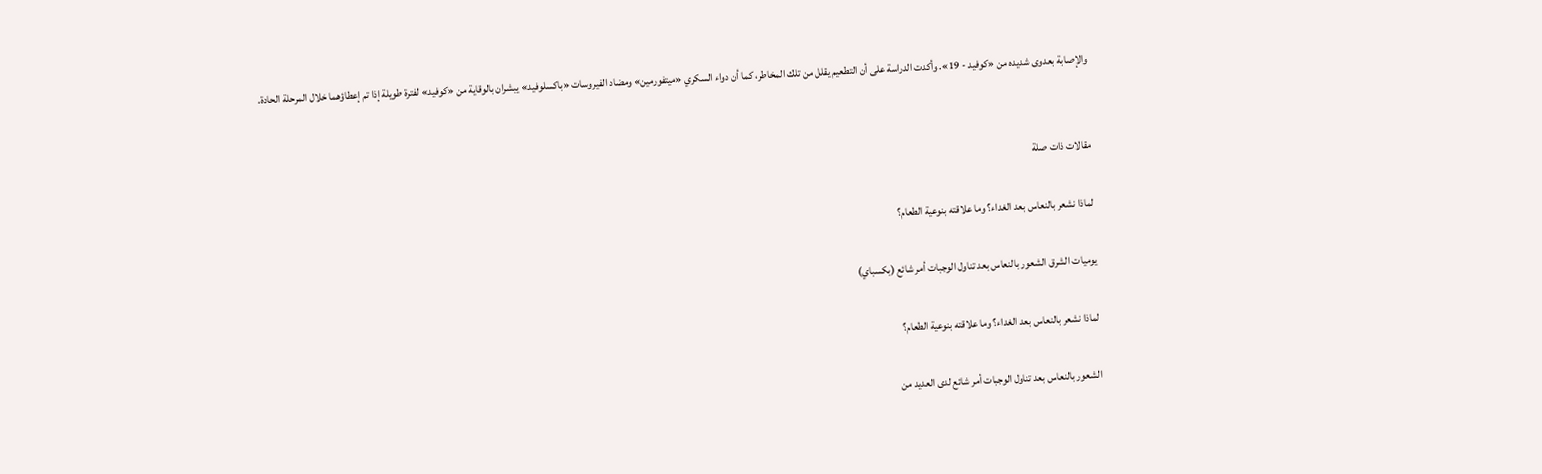والإصابة بعدوى شديده من «كوفيد - 19». وأكدت الدراسة على أن التطعيم يقلل من تلك المخاطر، كما أن دواء السكري «ميتفورمين» ومضاد الفيروسات «باكسلوفيد» يبشران بالوقاية من «كوفيد» لفترة طويلة إذا تم إعطاؤهما خلال المرحلة الحادة.


مقالات ذات صلة

لماذا نشعر بالنعاس بعد الغداء؟ وما علاقته بنوعية الطعام؟

يوميات الشرق الشعور بالنعاس بعد تناول الوجبات أمر شائع (بكسباي)

لماذا نشعر بالنعاس بعد الغداء؟ وما علاقته بنوعية الطعام؟

الشعور بالنعاس بعد تناول الوجبات أمر شائع لدى العديد من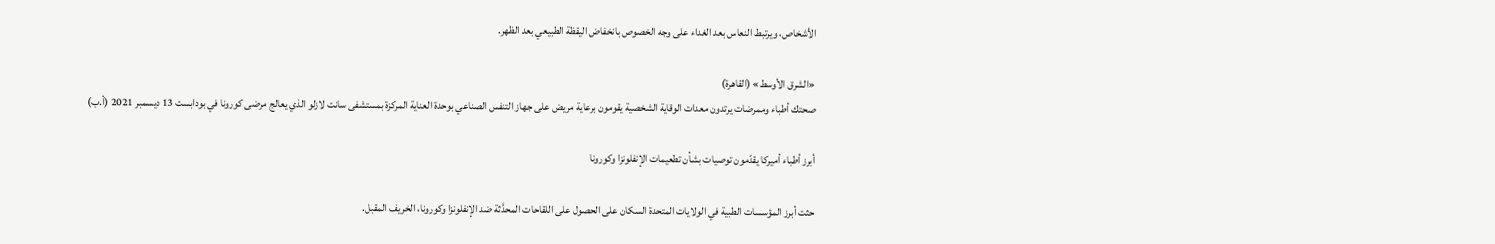الأشخاص، ويرتبط النعاس بعد الغداء على وجه الخصوص بانخفاض اليقظة الطبيعي بعد الظهر.

«الشرق الأوسط» (القاهرة)
صحتك أطباء وممرضات يرتدون معدات الوقاية الشخصية يقومون برعاية مريض على جهاز التنفس الصناعي بوحدة العناية المركزة بمستشفى سانت لازلو الذي يعالج مرضى كورونا في بودابست 13 ديسمبر 2021 (أ.ب)

أبرز أطباء أميركا يقدّمون توصيات بشأن تطعيمات الإنفلونزا وكورونا

حثت أبرز المؤسسات الطبية في الولايات المتحدة السكان على الحصول على اللقاحات المحدَّثة ضد الإنفلونزا وكورونا، الخريف المقبل.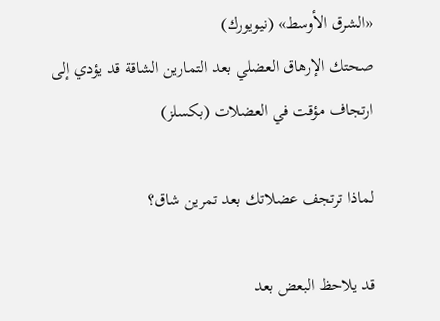«الشرق الأوسط» (نيويورك)
صحتك الإرهاق العضلي بعد التمارين الشاقة قد يؤدي إلى ارتجاف مؤقت في العضلات (بكسلز)

لماذا ترتجف عضلاتك بعد تمرين شاق؟

قد يلاحظ البعض بعد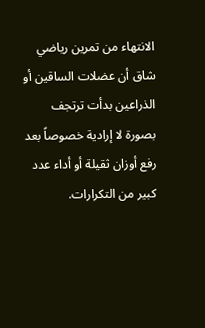الانتهاء من تمرين رياضي شاق أن عضلات الساقين أو الذراعين بدأت ترتجف بصورة لا إرادية خصوصاً بعد رفع أوزان ثقيلة أو أداء عدد كبير من التكرارات.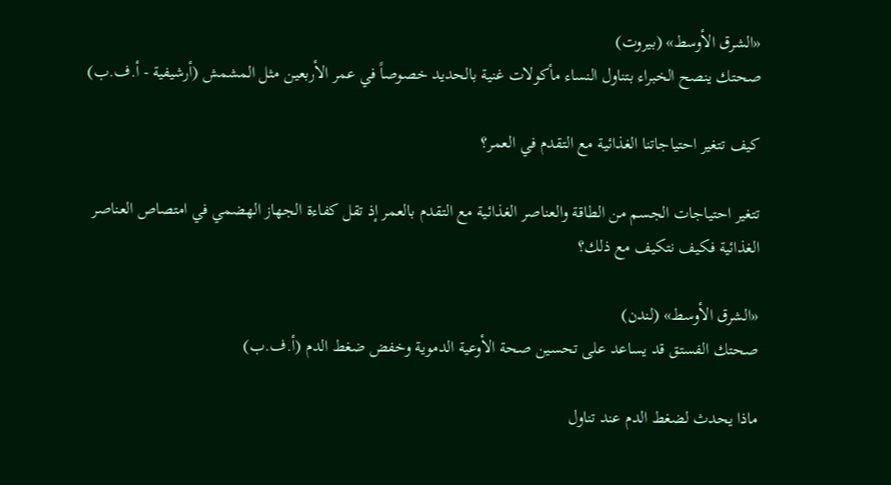«الشرق الأوسط» (بيروت)
صحتك ينصح الخبراء بتناول النساء مأكولات غنية بالحديد خصوصاً في عمر الأربعين مثل المشمش (أرشيفية - أ.ف.ب)

كيف تتغير احتياجاتنا الغذائية مع التقدم في العمر؟

تتغير احتياجات الجسم من الطاقة والعناصر الغذائية مع التقدم بالعمر إذ تقل كفاءة الجهاز الهضمي في امتصاص العناصر الغذائية فكيف نتكيف مع ذلك؟

«الشرق الأوسط» (لندن)
صحتك الفستق قد يساعد على تحسين صحة الأوعية الدموية وخفض ضغط الدم (أ.ف.ب)

ماذا يحدث لضغط الدم عند تناول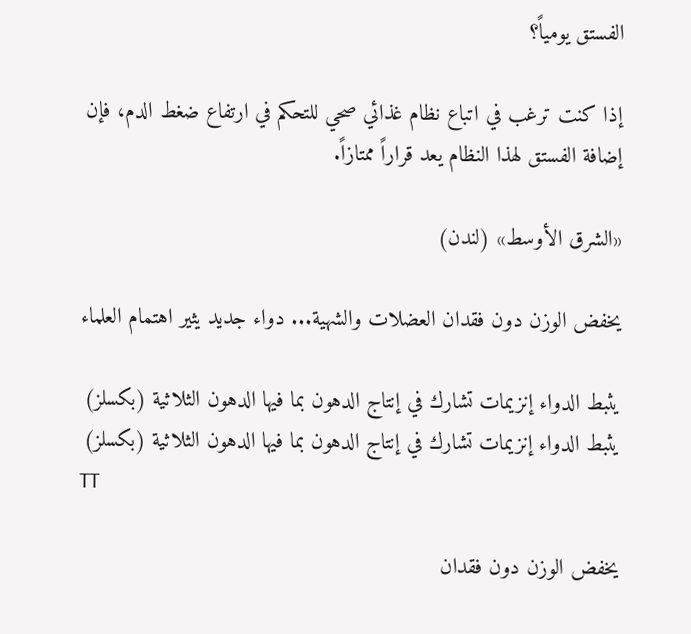الفستق يومياً؟

إذا كنت ترغب في اتباع نظام غذائي صحي للتحكم في ارتفاع ضغط الدم، فإن إضافة الفستق لهذا النظام يعد قراراً ممتازاً.

«الشرق الأوسط» (لندن)

يخفض الوزن دون فقدان العضلات والشهية... دواء جديد يثير اهتمام العلماء

يثبط الدواء إنزيمات تشارك في إنتاج الدهون بما فيها الدهون الثلاثية (بكسلز)
يثبط الدواء إنزيمات تشارك في إنتاج الدهون بما فيها الدهون الثلاثية (بكسلز)
TT

يخفض الوزن دون فقدان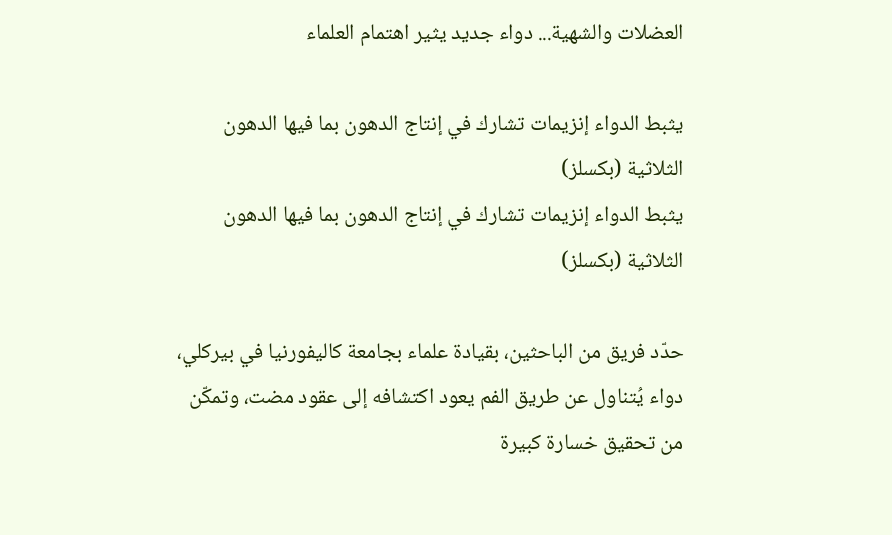العضلات والشهية... دواء جديد يثير اهتمام العلماء

يثبط الدواء إنزيمات تشارك في إنتاج الدهون بما فيها الدهون الثلاثية (بكسلز)
يثبط الدواء إنزيمات تشارك في إنتاج الدهون بما فيها الدهون الثلاثية (بكسلز)

حدّد فريق من الباحثين، بقيادة علماء بجامعة كاليفورنيا في بيركلي، دواء يُتناول عن طريق الفم يعود اكتشافه إلى عقود مضت، وتمكّن من تحقيق خسارة كبيرة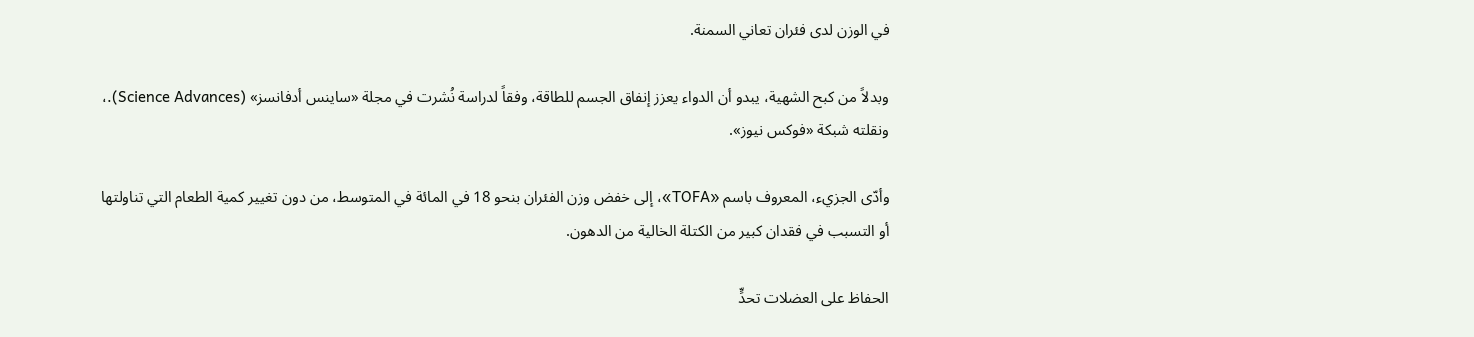في الوزن لدى فئران تعاني السمنة.

وبدلاً من كبح الشهية، يبدو أن الدواء يعزز إنفاق الجسم للطاقة، وفقاً لدراسة نُشرت في مجلة «ساينس أدفانسز» (Science Advances).، ونقلته شبكة «فوكس نيوز».

وأدّى الجزيء، المعروف باسم «TOFA»، إلى خفض وزن الفئران بنحو 18 في المائة في المتوسط، من دون تغيير كمية الطعام التي تناولتها أو التسبب في فقدان كبير من الكتلة الخالية من الدهون.

الحفاظ على العضلات تحدٍّ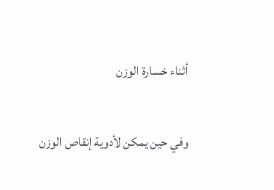أثناء خسارة الوزن

وفي حين يمكن لأدوية إنقاص الوزن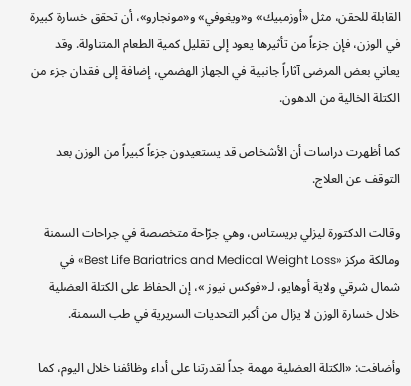القابلة للحقن، مثل «أوزمبيك» و«ويغوفي» و«مونجارو»، أن تحقق خسارة كبيرة في الوزن، فإن جزءاً من تأثيرها يعود إلى تقليل كمية الطعام المتناولة. وقد يعاني بعض المرضى آثاراً جانبية في الجهاز الهضمي، إضافة إلى فقدان جزء من الكتلة الخالية من الدهون.

كما أظهرت دراسات أن الأشخاص قد يستعيدون جزءاً كبيراً من الوزن بعد التوقف عن العلاج.

وقالت الدكتورة ليزلي بريستاس، وهي جرّاحة متخصصة في جراحات السمنة ومالكة مركز «Best Life Bariatrics and Medical Weight Loss» في شمال شرقي ولاية أوهايو، لـ«فوكس نيوز »، إن الحفاظ على الكتلة العضلية خلال خسارة الوزن لا يزال من أكبر التحديات السريرية في طب السمنة.

وأضافت: «الكتلة العضلية مهمة جداً لقدرتنا على أداء وظائفنا خلال اليوم، كما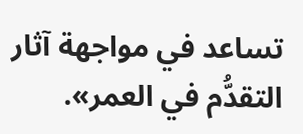تساعد في مواجهة آثار التقدُّم في العمر».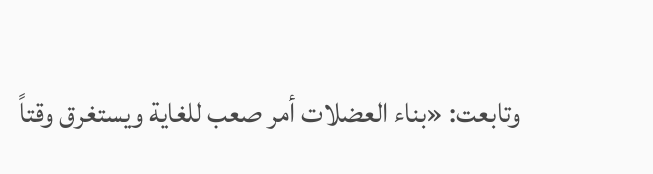وتابعت: «بناء العضلات أمر صعب للغاية ويستغرق وقتاً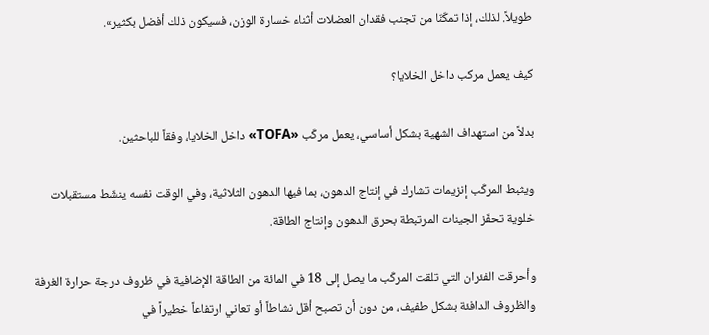طويلاً. لذلك، إذا تمكّنّا من تجنب فقدان العضلات أثناء خسارة الوزن، فسيكون ذلك أفضل بكثير».

كيف يعمل مركب داخل الخلايا؟

بدلاً من استهداف الشهية بشكل أساسي، يعمل مركّب «TOFA» داخل الخلايا، وفقاً للباحثين.

ويثبط المركّب إنزيمات تشارك في إنتاج الدهون، بما فيها الدهون الثلاثية، وفي الوقت نفسه ينشّط مستقبلات خلوية تحفّز الجينات المرتبطة بحرق الدهون وإنتاج الطاقة.

وأحرقت الفئران التي تلقت المركّب ما يصل إلى 18 في المائة من الطاقة الإضافية في ظروف درجة حرارة الغرفة والظروف الدافئة بشكل طفيف، من دون أن تصبح أقل نشاطاً أو تعاني ارتفاعاً خطيراً في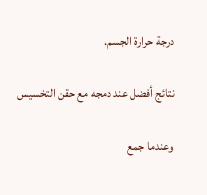درجة حرارة الجسم.

نتائج أفضل عند دمجه مع حقن التخسيس

وعندما جمع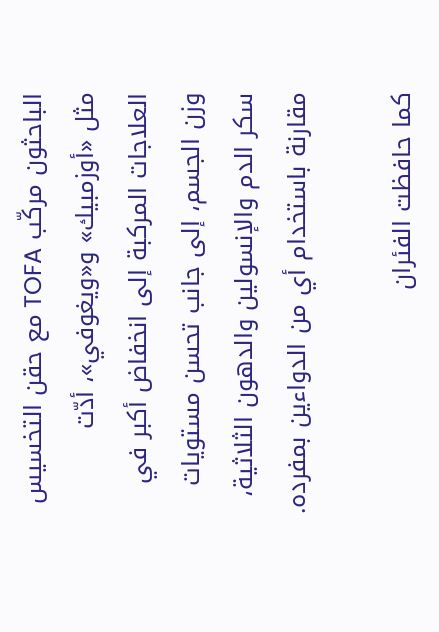الباحثون مركّب TOFA مع حقن التخسيس مثل «أوزمبيك» و«ويغوفي»، أدّت العلاجات المركبة إلى انخفاض أكبر في وزن الجسم، إلى جانب تحسن مستويات سكر الدم والإنسولين والدهون الثلاثية، مقارنة باستخدام أي من الدواءين بمفرده.

كما حافظت الفئران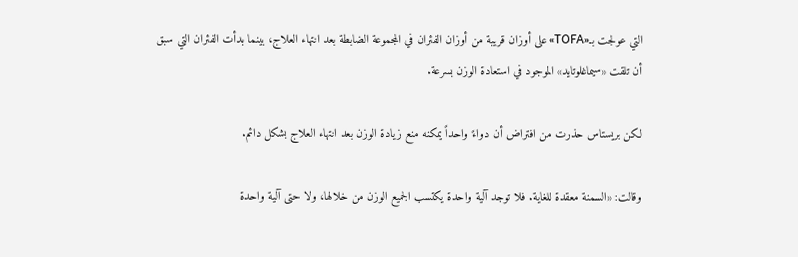التي عولجت بـ«TOFA» على أوزان قريبة من أوزان الفئران في المجموعة الضابطة بعد انتهاء العلاج، بينما بدأت الفئران التي سبق أن تلقت «سيماغلوتايد» الموجود في استعادة الوزن بسرعة.

لكن بريستاس حذرت من افتراض أن دواءً واحداً يمكنه منع زيادة الوزن بعد انتهاء العلاج بشكل دائم.

وقالت: «السمنة معقدة للغاية. فلا توجد آلية واحدة يكتسب الجميع الوزن من خلالها، ولا حتى آلية واحدة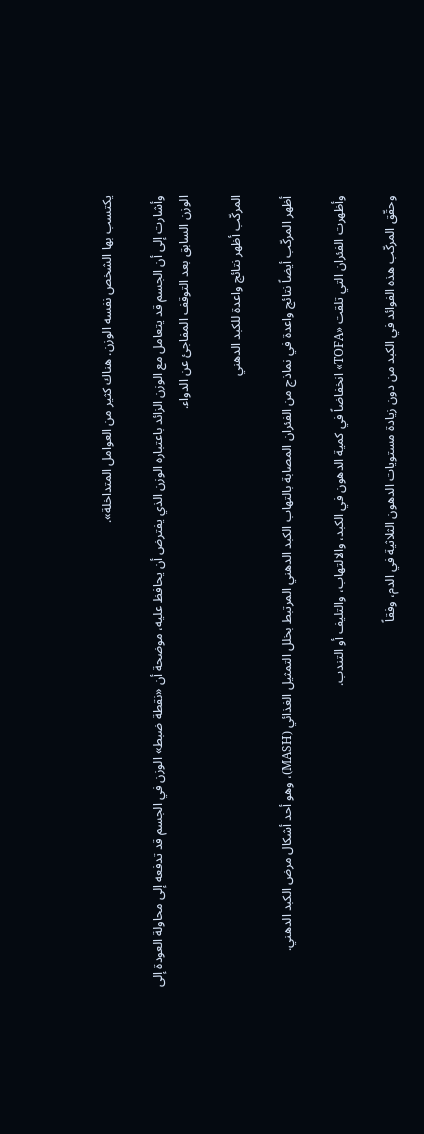يكتسب بها الشخص نفسه الوزن. هناك كثير من العوامل المتداخلة».

وأشارت إلى أن الجسم قد يتعامل مع الوزن الزائد باعتباره الوزن الذي يفترض أن يحافظ عليه، موضحة أن «نقطة ضبط» الوزن في الجسم قد تدفعه إلى محاولة العودة إلى الوزن السابق بعد التوقف المفاجئ عن الدواء.

المركّب أظهر نتائج واعدة للكبد الدهني

أظهر المركّب أيضاً نتائج واعدة في نماذج من الفئران المصابة بالتهاب الكبد الدهني المرتبط بخلل التمثيل الغذائي (MASH)، وهو أحد أشكال مرض الكبد الدهني.

وأظهرت الفئران التي تلقت «TOFA» انخفاضاً في كمية الدهون في الكبد، والالتهاب، والتليف أو التندب.

وحقّق المركّب هذه الفوائد في الكبد من دون زيادة مستويات الدهون الثلاثية في الدم، وفقاً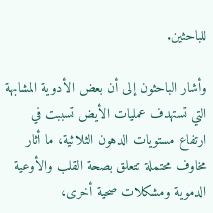للباحثين.

وأشار الباحثون إلى أن بعض الأدوية المشابهة التي تستهدف عمليات الأيض تسببت في ارتفاع مستويات الدهون الثلاثية، ما أثار مخاوف محتملة تتعلق بصحة القلب والأوعية الدموية ومشكلات صحية أخرى،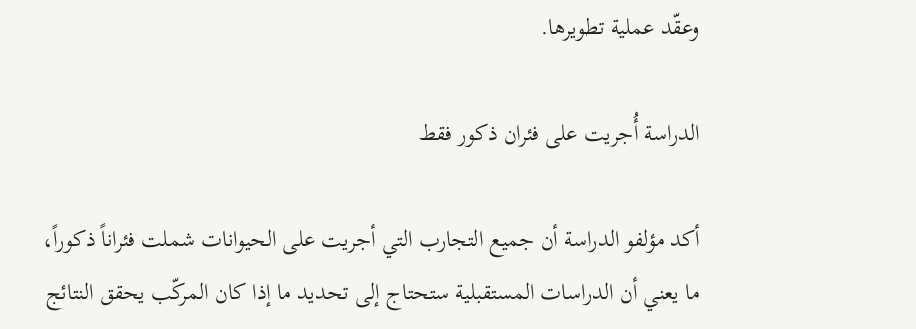وعقّد عملية تطويرها.

الدراسة أُجريت على فئران ذكور فقط

أكد مؤلفو الدراسة أن جميع التجارب التي أجريت على الحيوانات شملت فئراناً ذكوراً، ما يعني أن الدراسات المستقبلية ستحتاج إلى تحديد ما إذا كان المركّب يحقق النتائج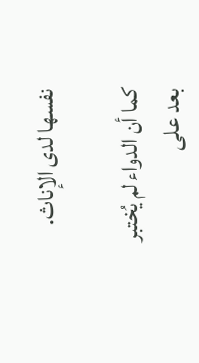نفسها لدى الإناث.

كما أن الدواء لم يُختبر بعد على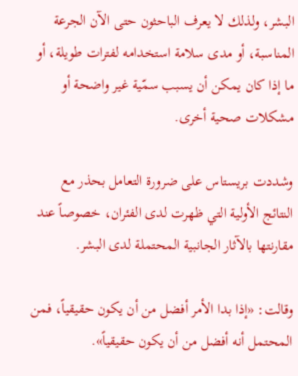البشر، ولذلك لا يعرف الباحثون حتى الآن الجرعة المناسبة، أو مدى سلامة استخدامه لفترات طويلة، أو ما إذا كان يمكن أن يسبب سمّية غير واضحة أو مشكلات صحية أخرى.

وشددت بريستاس على ضرورة التعامل بحذر مع النتائج الأولية التي ظهرت لدى الفئران، خصوصاً عند مقارنتها بالآثار الجانبية المحتملة لدى البشر.

وقالت: «إذا بدا الأمر أفضل من أن يكون حقيقياً، فمن المحتمل أنه أفضل من أن يكون حقيقياً».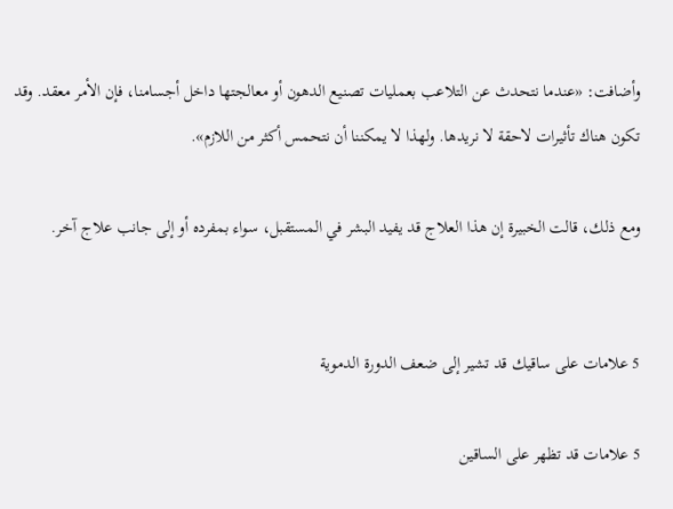وأضافت: «عندما نتحدث عن التلاعب بعمليات تصنيع الدهون أو معالجتها داخل أجسامنا، فإن الأمر معقد. وقد تكون هناك تأثيرات لاحقة لا نريدها. ولهذا لا يمكننا أن نتحمس أكثر من اللازم».

ومع ذلك، قالت الخبيرة إن هذا العلاج قد يفيد البشر في المستقبل، سواء بمفرده أو إلى جانب علاج آخر.


5 علامات على ساقيك قد تشير إلى ضعف الدورة الدموية

5 علامات قد تظهر على الساقين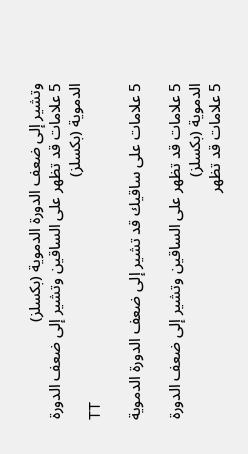وتشير إلى ضعف الدورة الدموية (بكسلز)
5 علامات قد تظهر على الساقين وتشير إلى ضعف الدورة الدموية (بكسلز)
TT

5 علامات على ساقيك قد تشير إلى ضعف الدورة الدموية

5 علامات قد تظهر على الساقين وتشير إلى ضعف الدورة الدموية (بكسلز)
5 علامات قد تظهر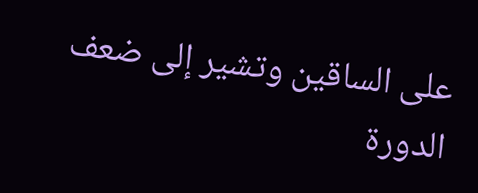على الساقين وتشير إلى ضعف الدورة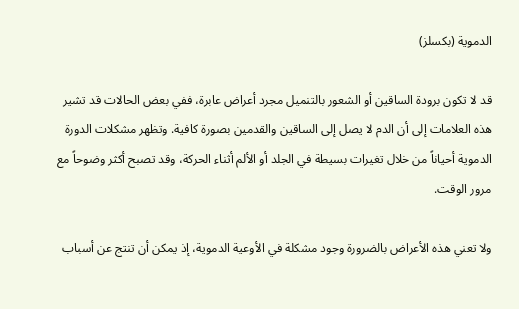الدموية (بكسلز)

قد لا تكون برودة الساقين أو الشعور بالتنميل مجرد أعراض عابرة، ففي بعض الحالات قد تشير هذه العلامات إلى أن الدم لا يصل إلى الساقين والقدمين بصورة كافية. وتظهر مشكلات الدورة الدموية أحياناً من خلال تغيرات بسيطة في الجلد أو الألم أثناء الحركة، وقد تصبح أكثر وضوحاً مع مرور الوقت.

ولا تعني هذه الأعراض بالضرورة وجود مشكلة في الأوعية الدموية، إذ يمكن أن تنتج عن أسباب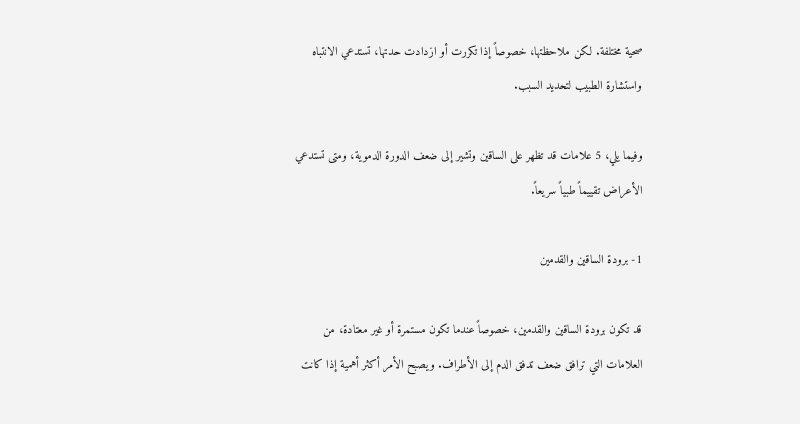صحية مختلفة. لكن ملاحظتها، خصوصاً إذا تكررت أو ازدادت حدتها، تستدعي الانتباه واستشارة الطبيب لتحديد السبب.

وفيما يلي، 5 علامات قد تظهر على الساقين وتشير إلى ضعف الدورة الدموية، ومتى تستدعي الأعراض تقييماً طبياً سريعاً.

1- برودة الساقين والقدمين

قد تكون برودة الساقين والقدمين، خصوصاً عندما تكون مستمرة أو غير معتادة، من العلامات التي ترافق ضعف تدفق الدم إلى الأطراف. ويصبح الأمر أكثر أهمية إذا كانت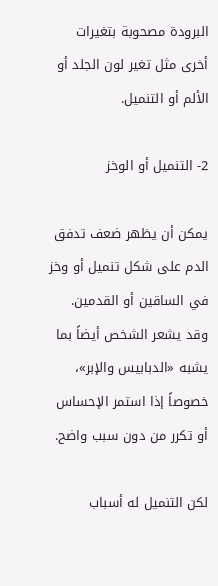البرودة مصحوبة بتغيرات أخرى مثل تغير لون الجلد أو الألم أو التنميل.

2- التنميل أو الوخز

يمكن أن يظهر ضعف تدفق الدم على شكل تنميل أو وخز في الساقين أو القدمين. وقد يشعر الشخص أيضاً بما يشبه «الدبابيس والإبر»، خصوصاً إذا استمر الإحساس أو تكرر من دون سبب واضح.

لكن التنميل له أسباب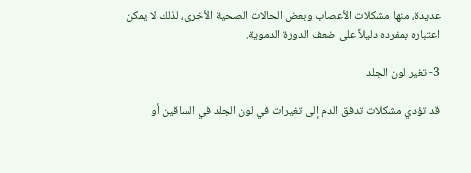عديدة، منها مشكلات الأعصاب وبعض الحالات الصحية الأخرى، لذلك لا يمكن اعتباره بمفرده دليلاً على ضعف الدورة الدموية.

3- تغير لون الجلد

قد تؤدي مشكلات تدفق الدم إلى تغيرات في لون الجلد في الساقين أو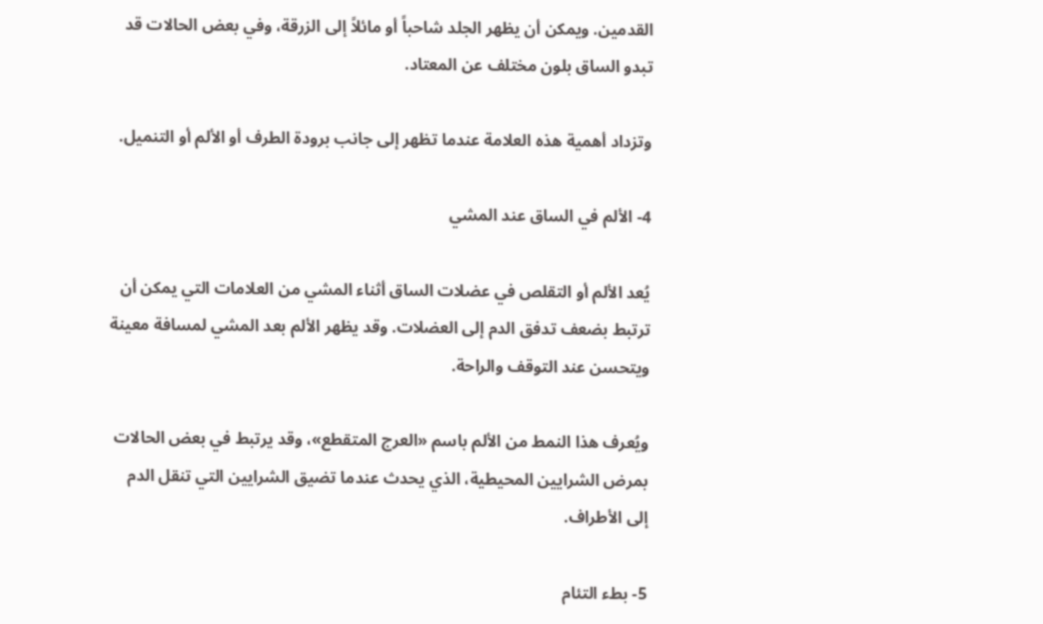القدمين. ويمكن أن يظهر الجلد شاحباً أو مائلاً إلى الزرقة، وفي بعض الحالات قد تبدو الساق بلون مختلف عن المعتاد.

وتزداد أهمية هذه العلامة عندما تظهر إلى جانب برودة الطرف أو الألم أو التنميل.

4- الألم في الساق عند المشي

يُعد الألم أو التقلص في عضلات الساق أثناء المشي من العلامات التي يمكن أن ترتبط بضعف تدفق الدم إلى العضلات. وقد يظهر الألم بعد المشي لمسافة معينة ويتحسن عند التوقف والراحة.

ويُعرف هذا النمط من الألم باسم «العرج المتقطع»، وقد يرتبط في بعض الحالات بمرض الشرايين المحيطية، الذي يحدث عندما تضيق الشرايين التي تنقل الدم إلى الأطراف.

5- بطء التئام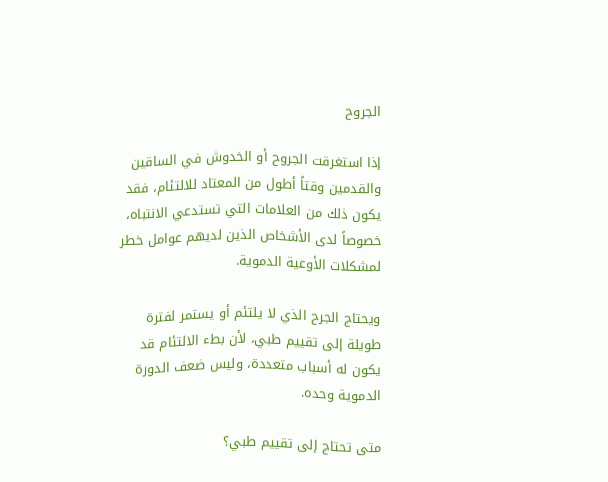الجروح

إذا استغرقت الجروح أو الخدوش في الساقين والقدمين وقتاً أطول من المعتاد للالتئام، فقد يكون ذلك من العلامات التي تستدعي الانتباه، خصوصاً لدى الأشخاص الذين لديهم عوامل خطر لمشكلات الأوعية الدموية.

ويحتاج الجرح الذي لا يلتئم أو يستمر لفترة طويلة إلى تقييم طبي، لأن بطء الالتئام قد يكون له أسباب متعددة، وليس ضعف الدورة الدموية وحده.

متى تحتاج إلى تقييم طبي؟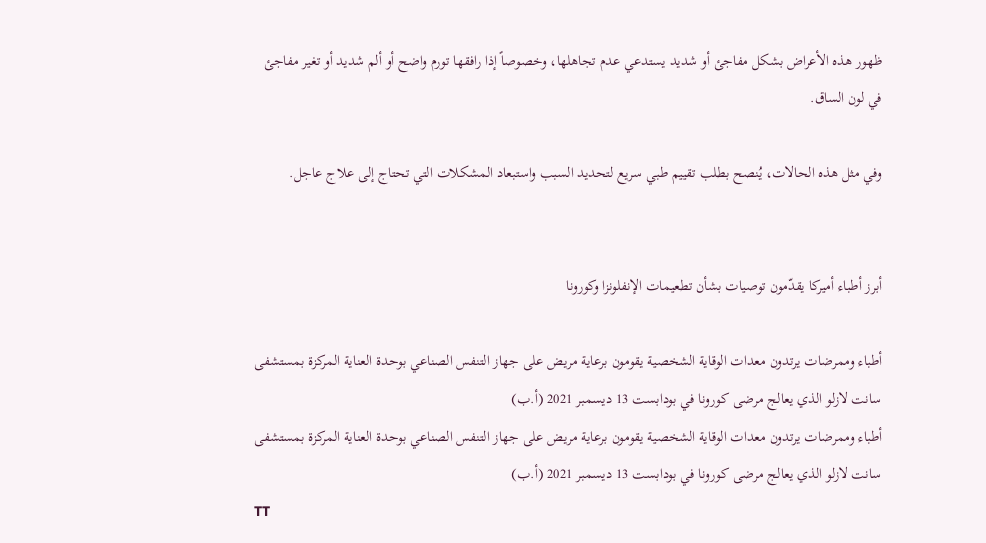ظهور هذه الأعراض بشكل مفاجئ أو شديد يستدعي عدم تجاهلها، وخصوصاً إذا رافقها تورم واضح أو ألم شديد أو تغير مفاجئ في لون الساق.

وفي مثل هذه الحالات، يُنصح بطلب تقييم طبي سريع لتحديد السبب واستبعاد المشكلات التي تحتاج إلى علاج عاجل.


أبرز أطباء أميركا يقدّمون توصيات بشأن تطعيمات الإنفلونزا وكورونا

أطباء وممرضات يرتدون معدات الوقاية الشخصية يقومون برعاية مريض على جهاز التنفس الصناعي بوحدة العناية المركزة بمستشفى سانت لازلو الذي يعالج مرضى كورونا في بودابست 13 ديسمبر 2021 (أ.ب)
أطباء وممرضات يرتدون معدات الوقاية الشخصية يقومون برعاية مريض على جهاز التنفس الصناعي بوحدة العناية المركزة بمستشفى سانت لازلو الذي يعالج مرضى كورونا في بودابست 13 ديسمبر 2021 (أ.ب)
TT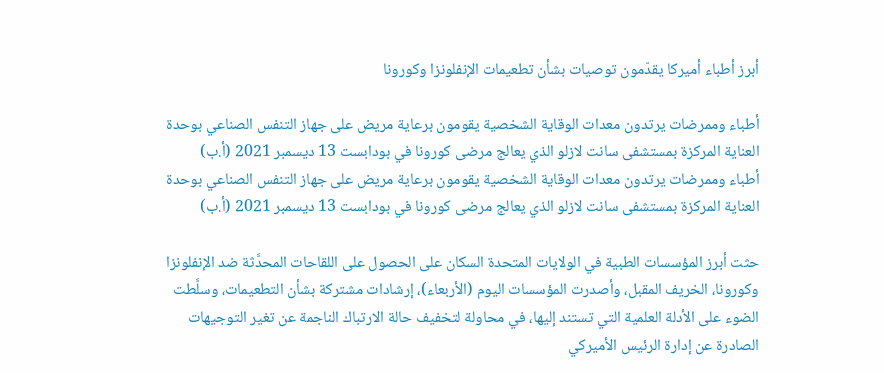أبرز أطباء أميركا يقدّمون توصيات بشأن تطعيمات الإنفلونزا وكورونا

أطباء وممرضات يرتدون معدات الوقاية الشخصية يقومون برعاية مريض على جهاز التنفس الصناعي بوحدة العناية المركزة بمستشفى سانت لازلو الذي يعالج مرضى كورونا في بودابست 13 ديسمبر 2021 (أ.ب)
أطباء وممرضات يرتدون معدات الوقاية الشخصية يقومون برعاية مريض على جهاز التنفس الصناعي بوحدة العناية المركزة بمستشفى سانت لازلو الذي يعالج مرضى كورونا في بودابست 13 ديسمبر 2021 (أ.ب)

حثت أبرز المؤسسات الطبية في الولايات المتحدة السكان على الحصول على اللقاحات المحدَّثة ضد الإنفلونزا وكورونا، الخريف المقبل، وأصدرت المؤسسات اليوم (الأربعاء)، إرشادات مشتركة بشأن التطعيمات، وسلَّطت الضوء على الأدلة العلمية التي تستند إليها، في محاولة لتخفيف حالة الارتباك الناجمة عن تغير التوجيهات الصادرة عن إدارة الرئيس الأميركي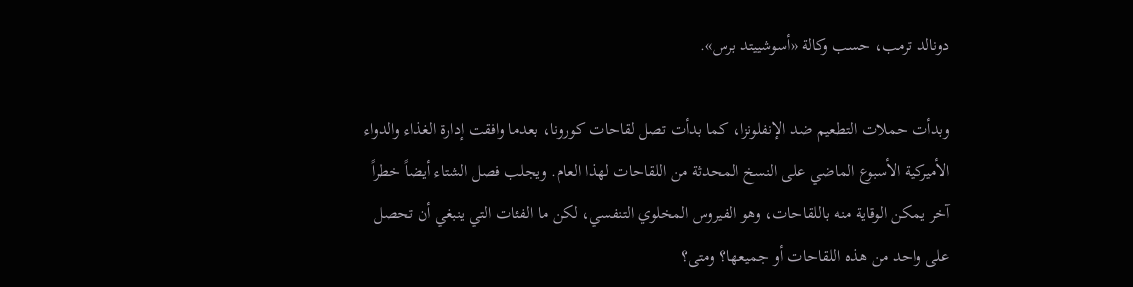دونالد ترمب، حسب وكالة «أسوشييتد برس».

وبدأت حملات التطعيم ضد الإنفلونزا، كما بدأت تصل لقاحات كورونا، بعدما وافقت إدارة الغذاء والدواء الأميركية الأسبوع الماضي على النسخ المحدثة من اللقاحات لهذا العام. ويجلب فصل الشتاء أيضاً خطراً آخر يمكن الوقاية منه باللقاحات، وهو الفيروس المخلوي التنفسي، لكن ما الفئات التي ينبغي أن تحصل على واحد من هذه اللقاحات أو جميعها؟ ومتى؟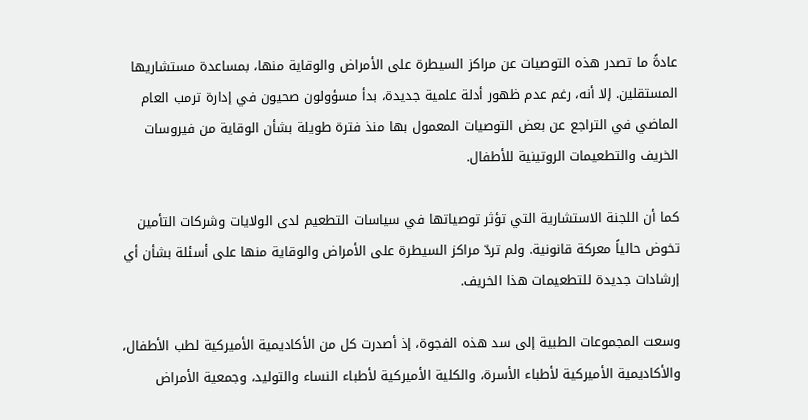عادةً ما تصدر هذه التوصيات عن مراكز السيطرة على الأمراض والوقاية منها، بمساعدة مستشاريها المستقلين. إلا أنه، رغم عدم ظهور أدلة علمية جديدة، بدأ مسؤولون صحيون في إدارة ترمب العام الماضي في التراجع عن بعض التوصيات المعمول بها منذ فترة طويلة بشأن الوقاية من فيروسات الخريف والتطعيمات الروتينية للأطفال.

كما أن اللجنة الاستشارية التي تؤثر توصياتها في سياسات التطعيم لدى الولايات وشركات التأمين تخوض حالياً معركة قانونية. ولم تردّ مراكز السيطرة على الأمراض والوقاية منها على أسئلة بشأن أي إرشادات جديدة للتطعيمات هذا الخريف.

وسعت المجموعات الطبية إلى سد هذه الفجوة، إذ أصدرت كل من الأكاديمية الأميركية لطب الأطفال، والأكاديمية الأميركية لأطباء الأسرة، والكلية الأميركية لأطباء النساء والتوليد، وجمعية الأمراض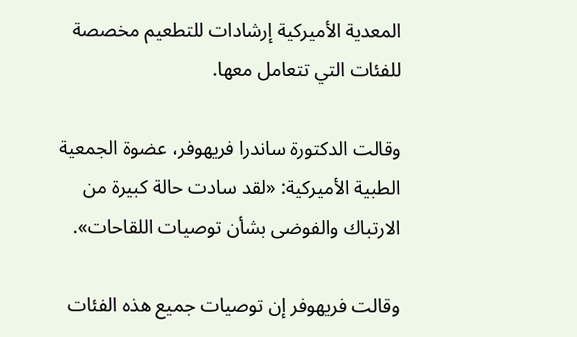المعدية الأميركية إرشادات للتطعيم مخصصة للفئات التي تتعامل معها.

وقالت الدكتورة ساندرا فريهوفر، عضوة الجمعية الطبية الأميركية: «لقد سادت حالة كبيرة من الارتباك والفوضى بشأن توصيات اللقاحات».

وقالت فريهوفر إن توصيات جميع هذه الفئات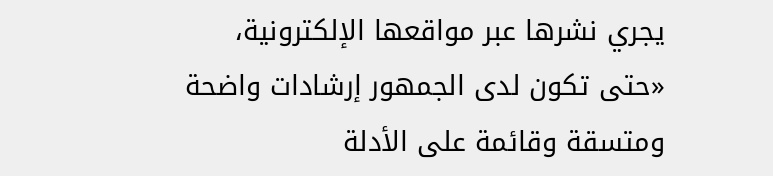يجري نشرها عبر مواقعها الإلكترونية، «حتى تكون لدى الجمهور إرشادات واضحة ومتسقة وقائمة على الأدلة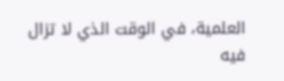العلمية، في الوقت الذي لا تزال فيه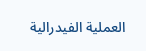العملية الفيدرالية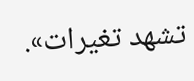تشهد تغيرات».